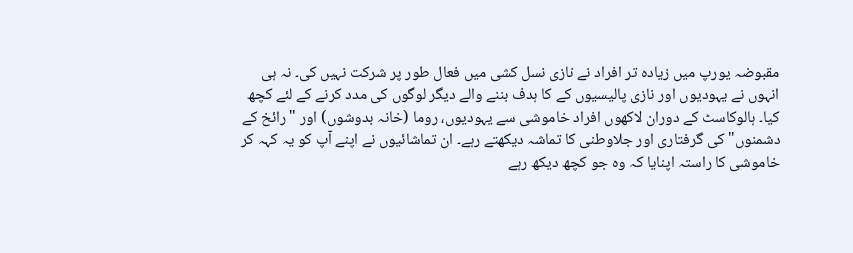مقبوضہ یورپ میں زیادہ تر افراد نے نازی نسل کشی میں فعال طور پر شرکت نہيں کی۔ نہ ہی انہوں نے یہودیوں اور نازی پالیسیوں کے کا ہدف بننے والے دیگر لوگوں کی مدد کرنے کے لئے کچھ کیا۔ ہالوکاسٹ کے دوران لاکھوں افراد خاموشی سے یہودیوں، روما (خانہ بدوشوں) اور "رائخ کے دشمنوں" کی گرفتاری اور جلاوطنی کا تماشہ دیکھتے رہے۔ ان تماشائیوں نے اپنے آپ کو یہ کہہ کر خاموشی کا راستہ اپنایا کہ وہ جو کچھ دیکھ رہے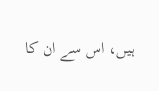ہيں، اس سے ان کا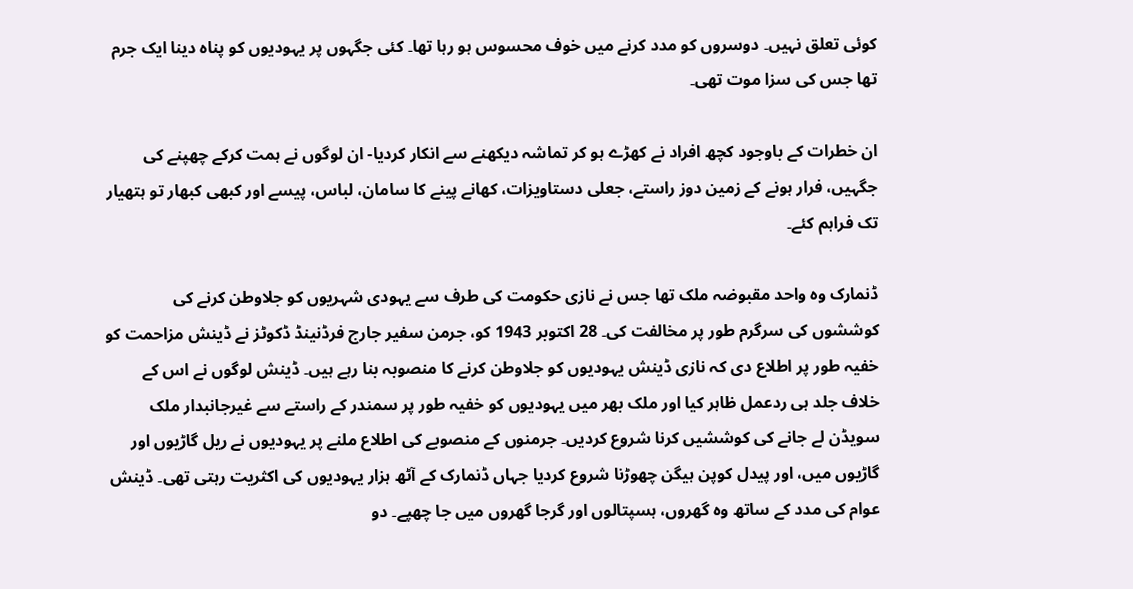کوئی تعلق نہيں۔ دوسروں کو مدد کرنے میں خوف محسوس ہو رہا تھا۔ کئی جگہوں پر یہودیوں کو پناہ دینا ایک جرم تھا جس کی سزا موت تھی۔

ان خطرات کے باوجود کچھ افراد نے کھڑے ہو کر تماشہ دیکھنے سے انکار کردیا- ان لوگوں نے ہمت کرکے چھپنے کی جگہیں، فرار ہونے کے زمین دوز راستے، جعلی دستاویزات، کھانے پینے کا سامان، لباس، پیسے اور کبھی کبھار تو ہتھیار تک فراہم کئے۔

ڈنمارک وہ واحد مقبوضہ ملک تھا جس نے نازی حکومت کی طرف سے یہودی شہریوں کو جلاوطن کرنے کی کوششوں کی سرگرم طور پر مخالفت کی۔ 28 اکتوبر 1943 کو، جرمن سفیر جارج فرڈنینڈ ڈکوٹز نے ڈینش مزاحمت کو خفیہ طور پر اطلاع دی کہ نازی ڈینش یہودیوں کو جلاوطن کرنے کا منصوبہ بنا رہے ہیں۔ ڈینش لوگوں نے اس کے خلاف جلد ہی ردعمل ظاہر کیا اور ملک بھر میں یہودیوں کو خفیہ طور پر سمندر کے راستے سے غیرجانبدار ملک سویڈن لے جانے کی کوششیں کرنا شروع کردیں۔ جرمنوں کے منصوبے کی اطلاع ملنے پر یہودیوں نے ریل گاڑیوں اور گاڑیوں میں، اور پیدل کوپن ہیگن چھوڑنا شروع کردیا جہاں ڈنمارک کے آٹھ ہزار یہودیوں کی اکثریت رہتی تھی۔ ڈینش عوام کی مدد کے ساتھ وہ گھروں، ہسپتالوں اور گرجا گھروں میں جا چھپے۔ دو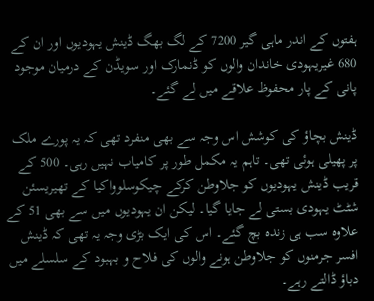ہفتوں کے اندر ماہی گیر 7200 کے لگ بھگ ڈینش یہودیوں اور ان کے 680 غیریہودی خاندان والوں کو ڈنمارک اور سویڈن کے درمیان موجود پانی کے پار محفوظ علاقے میں لے گئے۔

ڈينش بچاؤ کی کوشش اس وجہ سے بھی منفرد تھی کہ یہ پورے ملک پر پھیلی ہوئی تھی۔ تاہم یہ مکمل طور پر کامیاب نہیں رہی۔ 500 کے قریب ڈينش یہودیوں کو جلاوطن کرکے چیکوسلوواکیا کے تھیریسئن شٹٹ یہودی بستی لے جایا گیا۔ لیکن ان یہودیوں میں سے بھی 51 کے علاوہ سب ہی زندہ بچ گئے۔ اس کی ایک بڑی وجہ یہ تھی کہ ڈینش افسر جرمنوں کو جلاوطن ہونے والوں کی فلاح و بہبود کے سلسلے میں دباؤ ڈالتے رہے۔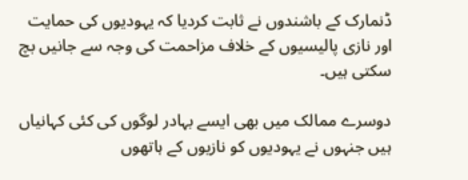ڈنمارک کے باشندوں نے ثابت کردیا کہ یہودیوں کی حمایت اور نازی پالیسیوں کے خلاف مزاحمت کی وجہ سے جانیں بچ سکتی ہیں۔

دوسرے ممالک میں بھی ایسے بہادر لوگوں کی کئی کہانیاں ہيں جنہوں نے یہودیوں کو نازیوں کے ہاتھوں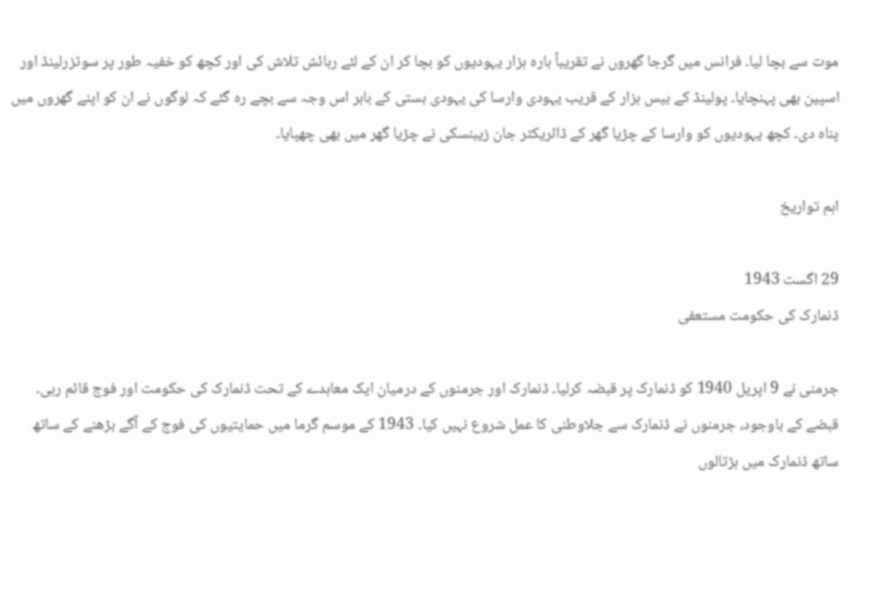موت سے بچا لیا۔ فرانس میں گرجا گھروں نے تقریباً بارہ ہزار یہودیوں کو بچا کر ان کے لئے رہائش تلاش کی اور کچھ کو خفیہ طور پر سوٹزرلینڈ اور اسپین بھی پہنچایا۔ پولینڈ کے بیس ہزار کے قریب یہودی وارسا کی یہودی بستی کے باہر اس وجہ سے بچے رہ گئے کہ لوگوں نے ان کو اپنے گھروں میں پناہ دی۔ کچھ یہودیوں کو وارسا کے چڑیا گھر کے ڈائریکٹر جان زیبنسکی نے چڑیا گھر میں بھی چھپایا۔

اہم تواریخ

29 اگست 1943
ڈنمارک کی حکومت مستعفی

جرمنی نے 9 اپریل 1940 کو ڈنمارک پر قبضہ کرلیا۔ ڈنمارک اور جرمنوں کے درمیان ایک معاہدے کے تحت ڈنمارک کی حکومت اور فوج قائم رہی۔ قبضے کے باوجود، جرمنوں نے ڈنمارک سے جلاوطنی کا عمل شروع نہيں کیا۔ 1943 کے موسم گرما میں حمایتیوں کی فوج کے آگے بڑھنے کے ساتھ ساتھ ڈنمارک میں ہڑتالوں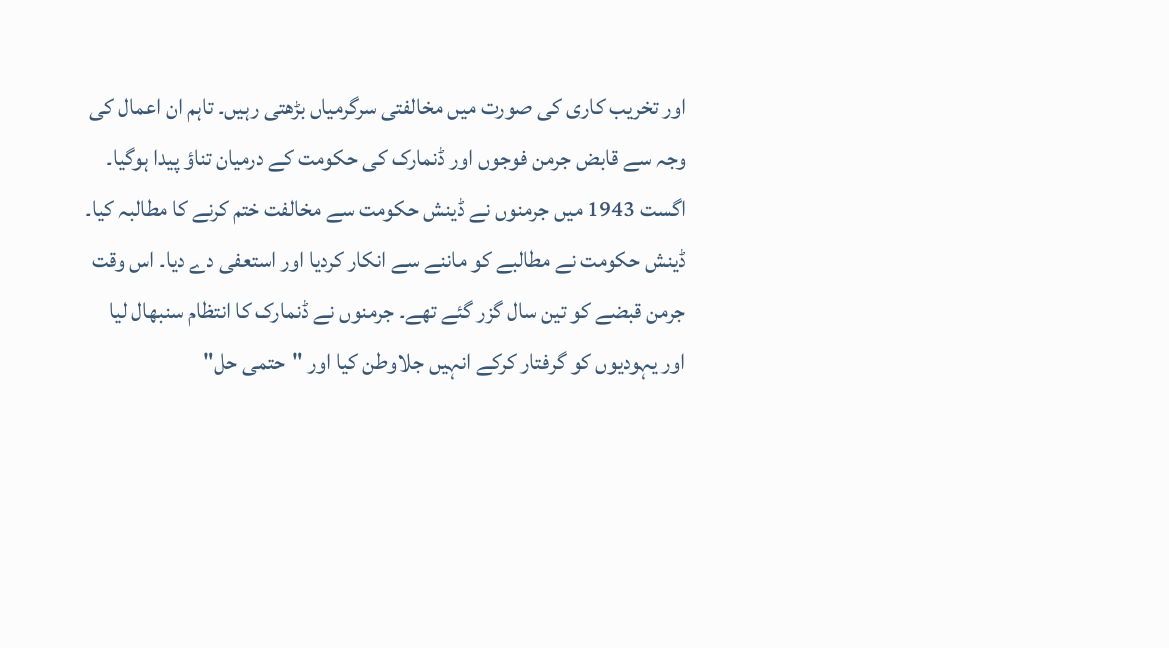اور تخریب کاری کی صورت میں مخالفتی سرگرمیاں بڑھتی رہیں۔ تاہم ان اعمال کی وجہ سے قابض جرمن فوجوں اور ڈنمارک کی حکومت کے درمیان تناؤ پیدا ہوگیا۔ اگست 1943 ميں جرمنوں نے ڈینش حکومت سے مخالفت ختم کرنے کا مطالبہ کیا۔ ڈینش حکومت نے مطالبے کو ماننے سے انکار کردیا اور استعفی دے دیا۔ اس وقت جرمن قبضے کو تین سال گزر گئے تھے۔ جرمنوں نے ڈنمارک کا انتظام سنبھال لیا اور یہودیوں کو گرفتار کرکے انہيں جلاوطن کیا اور "حتمی حل"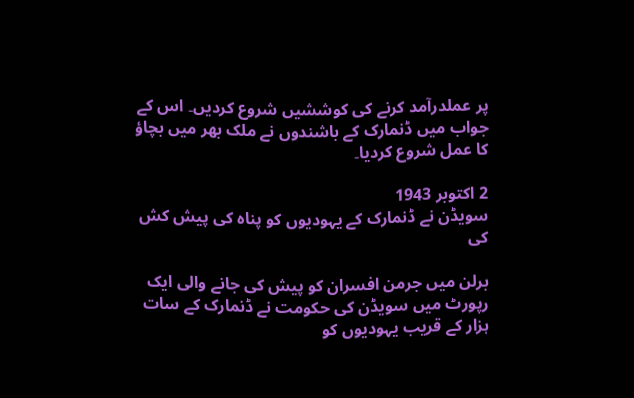پر عملدرآمد کرنے کی کوششیں شروع کردیں۔ اس کے جواب میں ڈنمارک کے باشندوں نے ملک بھر میں بچاؤ کا عمل شروع کردیا۔

2 اکتوبر 1943
سویڈن نے ڈنمارک کے یہودیوں کو پناہ کی پیش کش کی

برلن میں جرمن افسران کو پیش کی جانے والی ایک رپورٹ میں سویڈن کی حکومت نے ڈنمارک کے سات ہزار کے قریب یہودیوں کو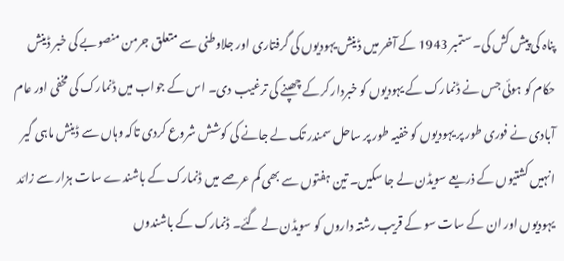پناہ کی پیش کش کی۔ ستمبر 1943 کے آخر میں ڈینش یہودیوں کی گرفتاری اور جلاوطنی سے متعلق جرمن منصوبے کی خبر ڈینش حکام کو ہوئی جس نے ڈنمارک کے یہودیوں کو خبردار کرکے چھپنے کی ترغیب دی۔ اس کے جواب میں ڈنمارک کی مخفی اور عام آبادی نے فوری طور پر یہودیوں کو خفیہ طور پر ساحل سمندر تک لے جانے کی کوشش شروع کردی تاکہ وہاں سے ڈينش ماہی گیر انہيں کشتیوں کے ذریعے سویڈن لے جا سکیں۔ تین ہفتوں سے بھی کم عرصے میں ڈنمارک کے باشندے سات ہزار سے زائد یہودیوں اور ان کے سات سو کے قریب رشتہ داروں کو سویڈن لے گئے۔ ڈنمارک کے باشندوں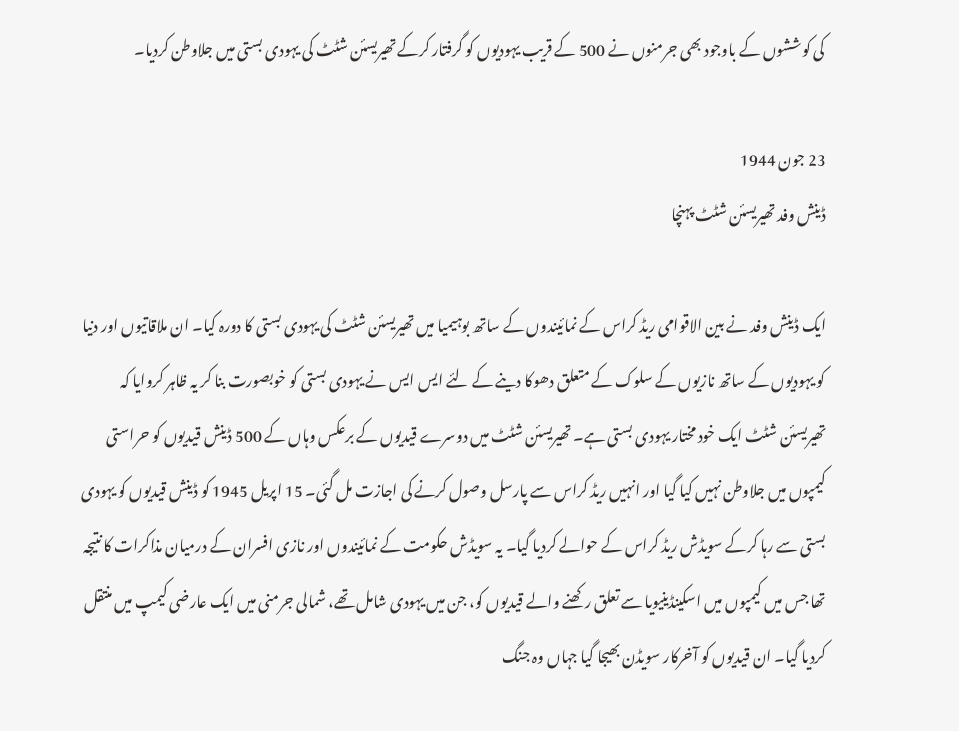کی کوششوں کے باوجود بھی جرمنوں نے 500 کے قریب یہودیوں کو گرفتار کرکے تھیریسئن شٹٹ کی یہودی بستی میں جلاوطن کردیا۔

23 جون 1944
ڈینش وفد تھیریسئن شٹٹ پہنچا

ایک ڈينش وفد نے بین الاقوامی ریڈ کراس کے نمائیندوں کے ساتھ بوہیمیا میں تھیریسئن شٹٹ کی یہودی بستی کا دورہ کیا۔ ان ملاقاتیوں اور دنیا کو یہودیوں کے ساتھ نازیوں کے سلوک کے متعلق دھوکا دینے کے لئے ایس ایس نے یہودی بستی کو خوبصورت بنا کر یہ ظاہر کروایا کہ تھیریسئن شٹٹ ایک خود مختار یہودی بستی ہے۔ تھیریسئن شٹٹ میں دوسرے قیدیوں کے برعکس وہاں کے 500 ڈينش قیدیوں کو حراستی کیمپوں میں جلاوطن نہيں کیا گيا اور انہيں ریڈ کراس سے پارسل وصول کرنے کی اجازت مل گئی۔ 15 اپریل 1945 کو ڈینش قیدیوں کو یہودی بستی سے رہا کرکے سویڈش ریڈ کراس کے حوالے کردیا گیا۔ یہ سویڈش حکومت کے نمائیندوں اور نازی افسران کے درمیان مذاکرات کا نتیجہ تھا جس میں کیمپوں میں اسکینڈینیویا سے تعلق رکھنے والے قیدیوں کو، جن میں یہودی شامل تھے، شمالی جرمنی میں ایک عارضی کیمپ میں منتقل کردیا گيا۔ ان قیدیوں کو آخرکار سویڈن بھیجا گیا جہاں وہ جنگ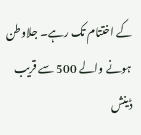کے اختتام تک رہے۔ جلاوطن ہونے والے 500 سے قریب ڈينش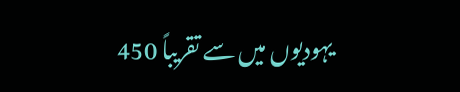یہودیوں میں سے تقریباً 450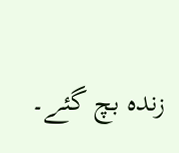زندہ بچ گئے۔